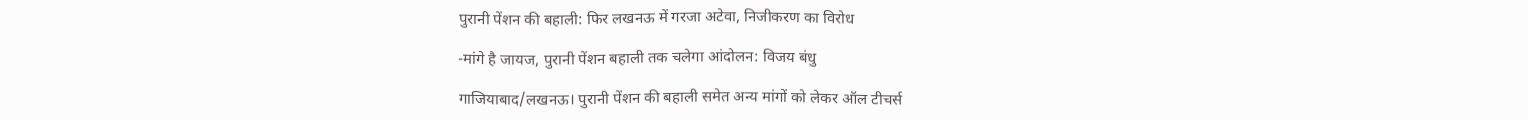पुरानी पेंशन की बहाली: फिर लखनऊ में गरजा अटेवा, निजीकरण का विरोध

-मांगे है जायज, पुरानी पेंशन बहाली तक चलेगा आंदोलन: विजय बंधु

गाजियाबाद/लखनऊ। पुरानी पेंशन की बहाली समेत अन्य मांगों को लेकर ऑल टीचर्स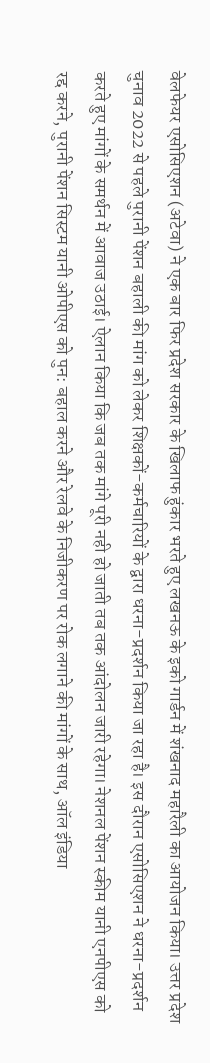वेलफेयर एसोसिएशन (अटेवा) ने एक बार फिर प्रदेश सरकार के खिलाफ हुंकार भरते हुए लखनऊ के इको गार्डन में शंखनाद महारैली का आयोजन किया। उत्तर प्रदेश चुनाव 2022 से पहले पुरानी पेंशन बहाली की मांग को लेकर शिक्षकों-कर्मचारियों के द्वारा धरना-प्रदर्शन किया जा रहा है। इस दौरान एसोसिएशन ने धरना-प्रदर्शन करते हुए मांगों के समर्थन में आवाज उठाई। ऐलान किया कि जब तक मांगे पूरी नही हो जाती तब तक आंदोलन जारी रहेगा। नेशनल पेंशन स्कीम यानी एनपीएस को रद्द करने, पुरानी पेंशन सिस्टम यानी ओपीएस को पुन: बहाल करने और रेलवे के निजीकरण पर रोक लगाने की मांगों के साथ, ऑल इंडिया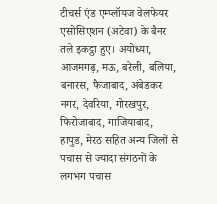टीचर्स एंड एम्प्लॉयज वेलफेयर एसोसिएशन (अटेवा) के बैनर तले इकट्ठा हुए। अयोध्या, आजमगढ़, मऊ, बरेली, बलिया, बनारस, फैजाबाद, अंबेडकर नगर, देवरिया, गोरखपुर, फिरोजाबाद, गाजियाबाद, हापुड, मेरठ सहित अन्य जिलों से पचास से ज्यादा संगठनों के लगभग पचास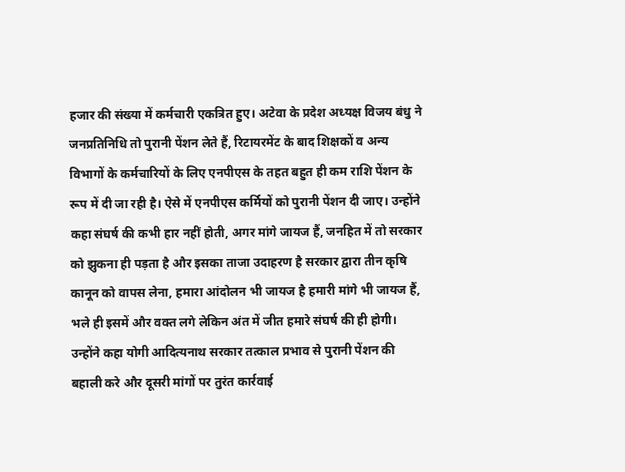हजार की संख्या में कर्मचारी एकत्रित हुए। अटेवा के प्रदेश अध्यक्ष विजय बंधु ने जनप्रतिनिधि तो पुरानी पेंशन लेते हैं, रिटायरमेंट के बाद शिक्षकों व अन्य विभागों के कर्मचारियों के लिए एनपीएस के तहत बहुत ही कम राशि पेंशन के रूप में दी जा रही है। ऐसे में एनपीएस कर्मियों को पुरानी पेंशन दी जाए। उन्होंने कहा संघर्ष की कभी हार नहीं होती, अगर मांगे जायज हैं, जनहित में तो सरकार को झुकना ही पड़ता है और इसका ताजा उदाहरण है सरकार द्वारा तीन कृषि कानून को वापस लेना, हमारा आंदोलन भी जायज है हमारी मांगे भी जायज हैं, भले ही इसमें और वक्त लगे लेकिन अंत में जीत हमारे संघर्ष की ही होगी। उन्होंने कहा योगी आदित्यनाथ सरकार तत्काल प्रभाव से पुरानी पेंशन की बहाली करे और दूसरी मांगों पर तुरंत कार्रवाई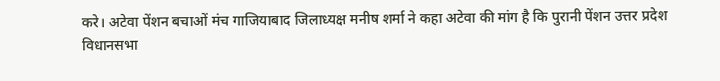करे। अटेवा पेंशन बचाओं मंच गाजियाबाद जिलाध्यक्ष मनीष शर्मा ने कहा अटेवा की मांग है कि पुरानी पेंशन उत्तर प्रदेश विधानसभा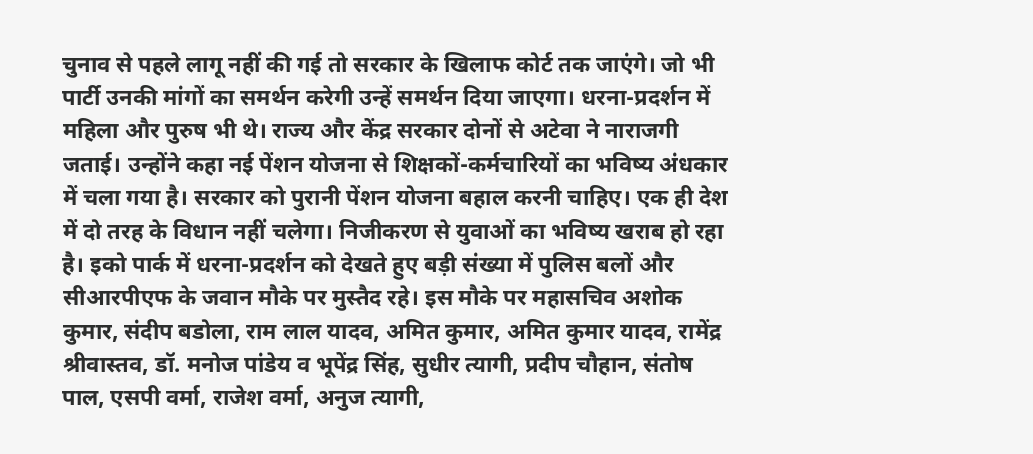चुनाव से पहले लागू नहीं की गई तो सरकार के खिलाफ कोर्ट तक जाएंगे। जो भी पार्टी उनकी मांगों का समर्थन करेगी उन्हें समर्थन दिया जाएगा। धरना-प्रदर्शन में महिला और पुरुष भी थे। राज्य और केंद्र सरकार दोनों से अटेवा ने नाराजगी जताई। उन्होंने कहा नई पेंशन योजना से शिक्षकों-कर्मचारियों का भविष्य अंधकार में चला गया है। सरकार को पुरानी पेंशन योजना बहाल करनी चाहिए। एक ही देश में दो तरह के विधान नहीं चलेगा। निजीकरण से युवाओं का भविष्य खराब हो रहा है। इको पार्क में धरना-प्रदर्शन को देखते हुए बड़ी संख्या में पुलिस बलों और सीआरपीएफ के जवान मौके पर मुस्तैद रहे। इस मौके पर महासचिव अशोक कुमार, संदीप बडोला, राम लाल यादव, अमित कुमार, अमित कुमार यादव, रामेंद्र श्रीवास्तव, डॉ. मनोज पांडेय व भूपेंद्र सिंह, सुधीर त्यागी, प्रदीप चौहान, संतोष पाल, एसपी वर्मा, राजेश वर्मा, अनुज त्यागी,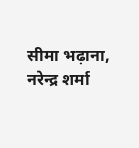सीमा भढ़ाना, नरेन्द्र शर्मा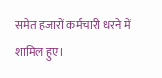समेत हजारों कर्मचारी धरने में शामिल हुए।